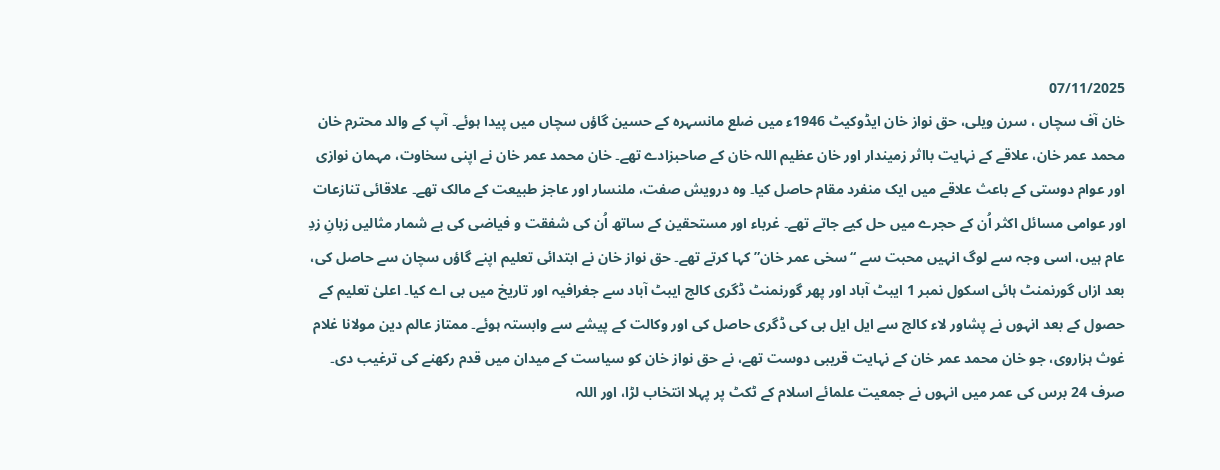07/11/2025
خان آف سچاں ، سرن ویلی، حق نواز خان ایڈوکیٹ 1946ء میں ضلع مانسہرہ کے حسین گاؤں سچاں میں پیدا ہوئے۔ آپ کے والد محترم خان محمد عمر خان، علاقے کے نہایت بااثر زمیندار اور خان عظیم اللہ خان کے صاحبزادے تھے۔ خان محمد عمر خان نے اپنی سخاوت، مہمان نوازی اور عوام دوستی کے باعث علاقے میں ایک منفرد مقام حاصل کیا۔ وہ درویش صفت، ملنسار اور عاجز طبیعت کے مالک تھے۔ علاقائی تنازعات اور عوامی مسائل اکثر اُن کے حجرے میں حل کیے جاتے تھے۔ غرباء اور مستحقین کے ساتھ اُن کی شفقت و فیاضی کی بے شمار مثالیں زبانِ زدِ عام ہیں، اسی وجہ سے لوگ انہیں محبت سے “سخی عمر خان” کہا کرتے تھے۔ حق نواز خان نے ابتدائی تعلیم اپنے گاؤں سچان سے حاصل کی، بعد ازاں گورنمنٹ ہائی اسکول نمبر 1 ایبٹ آباد اور پھر گورنمنٹ ڈگری کالج ایبٹ آباد سے جغرافیہ اور تاریخ میں بی اے کیا۔ اعلیٰ تعلیم کے حصول کے بعد انہوں نے پشاور لاء کالج سے ایل ایل بی کی ڈگری حاصل کی اور وکالت کے پیشے سے وابستہ ہوئے۔ ممتاز عالم دین مولانا غلام غوث ہزاروی، جو خان محمد عمر خان کے نہایت قریبی دوست تھے، نے حق نواز خان کو سیاست کے میدان میں قدم رکھنے کی ترغیب دی۔ صرف 24 برس کی عمر میں انہوں نے جمعیت علمائے اسلام کے ٹکٹ پر پہلا انتخاب لڑا، اور اللہ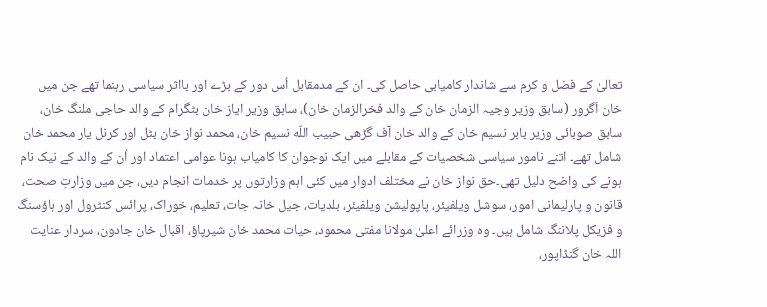تعالیٰ کے فضل و کرم سے شاندار کامیابی حاصل کی۔ ان کے مدمقابل اُس دور کے بڑے اور بااثر سیاسی رہنما تھے جن میں خان اَگرور (سابق وزیر وجیہ الزمان خان کے والد فخرالزمان خان)، سابق وزیر ایاز خان بٹگرام کے والد حاجی ملنگ خان، سابق صوبائی وزیر بابر نسیم خان کے والد خان آف گڑھی حبیب اللّه نسیم خان، محمد نواز خان بٹل اور کرنل یار محمد خان شامل تھے۔ اتنے نامور سیاسی شخصیات کے مقابلے میں ایک نوجوان کا کامیاب ہونا عوامی اعتماد اور اُن کے والد کے نیک نام ہونے کی واضح دلیل تھی۔حق نواز خان نے مختلف ادوار میں کئی اہم وزارتوں پر خدمات انجام دیں، جن میں وزارتِ صحت، قانون و پارلیمانی امور، سوشل ویلفیئر، پاپولیشن ویلفیئر، بلدیات، جیل خانہ جات، تعلیم، خوراک، پرائس کنٹرول اور ہاؤسنگ و فزیکل پلاننگ شامل ہیں۔ وہ وزرائے اعلیٰ مولانا مفتی محمود، حیات محمد خان شیرپاؤ، اقبال خان جادون، سردار عنایت اللہ خان گنڈاپور،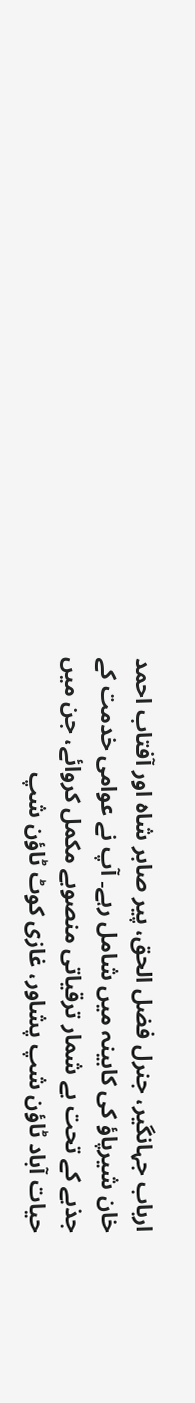ارباب جہانگیر، جنرل فضل الحق، پیر صابر شاہ اور آفتاب احمد خان شیرپاؤ کی کابینہ میں شامل رہے۔ آپ نے عوامی خدمت کے جذبے کے تحت بے شمار ترقیاتی منصوبے مکمل کروائے، جن میں حیات آباد ٹاؤن شپ پشاور، غازی کوٹ ٹاؤن شپ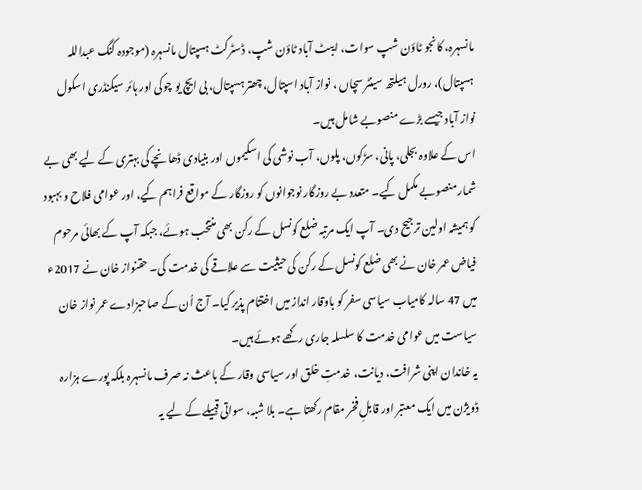مانسہرہ، کانجو ٹاؤن شپ سوات، ایبٹ آباد ٹاؤن شپ، ڈسٹرکٹ ہسپتال مانسہرہ (موجودہ کنگ عبداللہ ہسپتال)، رورل ہیلتھ سینٹر سچاں ، نواز آباد اسپتال، چھتر ہسپتال، بی ایچ یو چوکی اور ہائر سیکنڈری اسکول نواز آباد جیسے بڑے منصوبے شامل ہیں۔
اس کے علاوہ بجلی، پانی، سڑکوں، پلوں، آب نوشی کی اسکیموں اور بنیادی ڈھانچے کی بہتری کے لیے بھی بے شمار منصوبے مکمل کیے۔ متعدد بے روزگار نوجوانوں کو روزگار کے مواقع فراہم کیے، اور عوامی فلاح و بہبود کو ہمیشہ اولین ترجیح دی۔ آپ ایک مرتبہ ضلع کونسل کے رکن بھی منتخب ہوئے، جبکہ آپ کے بھائی مرحوم فیاض عمر خان نے بھی ضلع کونسل کے رکن کی حیثیت سے علاقے کی خدمت کی۔ حقنواز خان نے 2017ء میں 47 سالہ کامیاب سیاسی سفر کو باوقار انداز میں اختتام پذیر کیا۔ آج اُن کے صاحبزادے عمر نواز خان سیاست میں عوامی خدمت کا سلسلہ جاری رکھے ہوئے ہیں۔
یہ خاندان اپنی شرافت، دیانت، خدمتِ خلق اور سیاسی وقار کے باعث نہ صرف مانسہرہ بلکہ پورے ہزارہ ڈویژن میں ایک معتبر اور قابلِ فخر مقام رکھتا ہے۔ بلا شبہ، سواتی قبیلے کے لیے یہ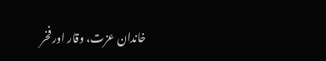خاندان عزت، وقار اور فخر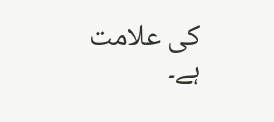کی علامت ہے۔